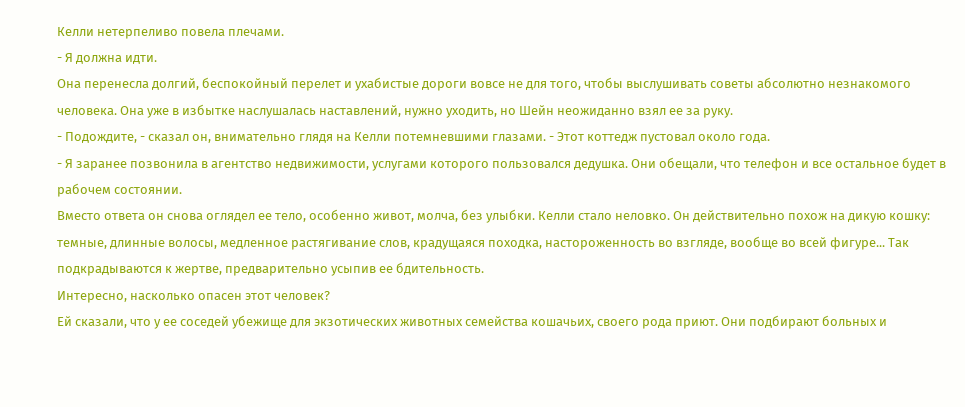Келли нетерпеливо повела плечами.
- Я должна идти.
Она перенесла долгий, беспокойный перелет и ухабистые дороги вовсе не для того, чтобы выслушивать советы абсолютно незнакомого человека. Она уже в избытке наслушалась наставлений, нужно уходить, но Шейн неожиданно взял ее за руку.
- Подождите, - сказал он, внимательно глядя на Келли потемневшими глазами. - Этот коттедж пустовал около года.
- Я заранее позвонила в агентство недвижимости, услугами которого пользовался дедушка. Они обещали, что телефон и все остальное будет в рабочем состоянии.
Вместо ответа он снова оглядел ее тело, особенно живот, молча, без улыбки. Келли стало неловко. Он действительно похож на дикую кошку: темные, длинные волосы, медленное растягивание слов, крадущаяся походка, настороженность во взгляде, вообще во всей фигуре... Так подкрадываются к жертве, предварительно усыпив ее бдительность.
Интересно, насколько опасен этот человек?
Ей сказали, что у ее соседей убежище для экзотических животных семейства кошачьих, своего рода приют. Они подбирают больных и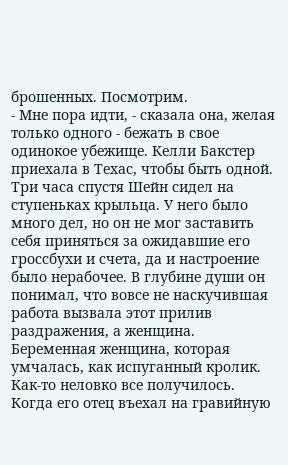брошенных. Посмотрим.
- Мне пора идти, - сказала она, желая только одного - бежать в свое одинокое убежище. Келли Бакстер приехала в Техас, чтобы быть одной.
Три часа спустя Шейн сидел на ступеньках крыльца. У него было много дел, но он не мог заставить себя приняться за ожидавшие его гроссбухи и счета, да и настроение было нерабочее. В глубине души он понимал, что вовсе не наскучившая работа вызвала этот прилив раздражения, а женщина. Беременная женщина, которая умчалась, как испуганный кролик.
Как-то неловко все получилось.
Когда его отец въехал на гравийную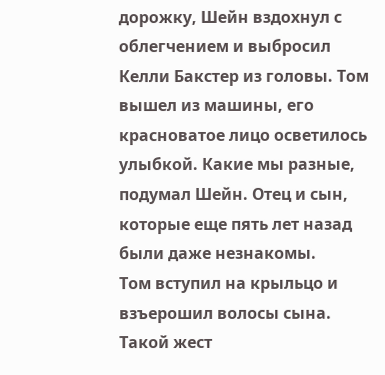дорожку, Шейн вздохнул с облегчением и выбросил Келли Бакстер из головы. Том вышел из машины, его красноватое лицо осветилось улыбкой. Какие мы разные, подумал Шейн. Отец и сын, которые еще пять лет назад были даже незнакомы.
Том вступил на крыльцо и взъерошил волосы сына. Такой жест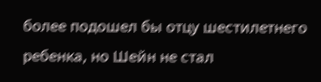более подошел бы отцу шестилетнего ребенка, но Шейн не стал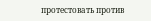протестовать против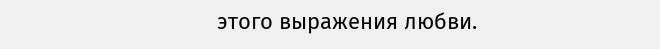этого выражения любви.